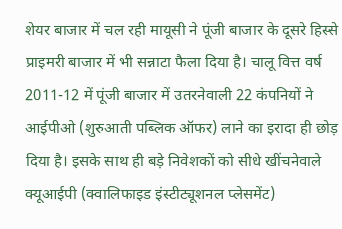शेयर बाजार में चल रही मायूसी ने पूंजी बाजार के दूसरे हिस्से प्राइमरी बाजार में भी सन्नाटा फैला दिया है। चालू वित्त वर्ष 2011-12 में पूंजी बाजार में उतरनेवाली 22 कंपनियों ने आईपीओ (शुरुआती पब्लिक ऑफर) लाने का इरादा ही छोड़ दिया है। इसके साथ ही बड़े निवेशकों को सीधे खींचनेवाले क्यूआईपी (क्वालिफाइड इंस्टीट्यूशनल प्लेसमेंट)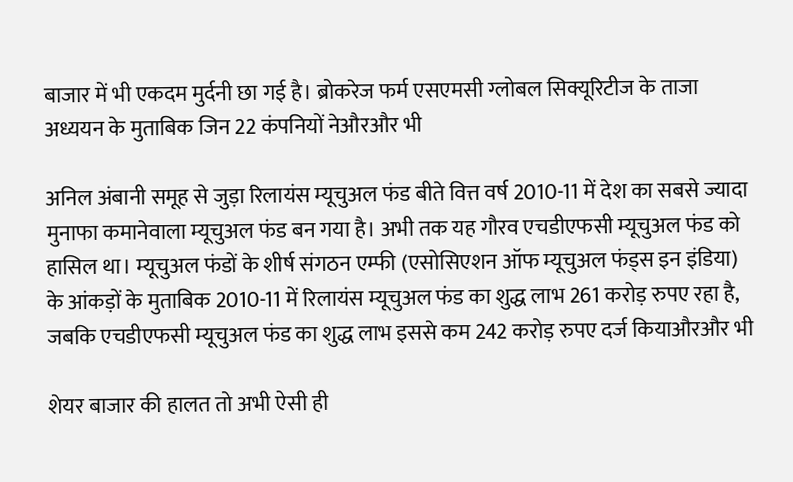बाजार में भी एकदम मुर्दनी छा गई है। ब्रोकरेज फर्म एसएमसी ग्लोबल सिक्यूरिटीज के ताजा अध्ययन के मुताबिक जिन 22 कंपनियों नेऔरऔर भी

अनिल अंबानी समूह से जुड़ा रिलायंस म्यूचुअल फंड बीते वित्त वर्ष 2010-11 में देश का सबसे ज्यादा मुनाफा कमानेवाला म्यूचुअल फंड बन गया है। अभी तक यह गौरव एचडीएफसी म्यूचुअल फंड को हासिल था। म्यूचुअल फंडों के शीर्ष संगठन एम्फी (एसोसिएशन ऑफ म्यूचुअल फंड्स इन इंडिया) के आंकड़ों के मुताबिक 2010-11 में रिलायंस म्यूचुअल फंड का शुद्ध लाभ 261 करोड़ रुपए रहा है, जबकि एचडीएफसी म्यूचुअल फंड का शुद्ध लाभ इससे कम 242 करोड़ रुपए दर्ज कियाऔरऔर भी

शेयर बाजार की हालत तो अभी ऐसी ही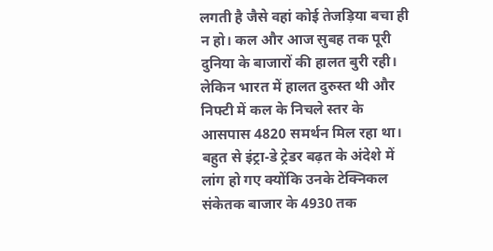लगती है जैसे वहां कोई तेजड़िया बचा ही न हो। कल और आज सुबह तक पूरी दुनिया के बाजारों की हालत बुरी रही। लेकिन भारत में हालत दुरुस्त थी और निफ्टी में कल के निचले स्तर के आसपास 4820 समर्थन मिल रहा था। बहुत से इंट्रा-डे ट्रेडर बढ़त के अंदेशे में लांग हो गए क्योंकि उनके टेक्निकल संकेतक बाजार के 4930 तक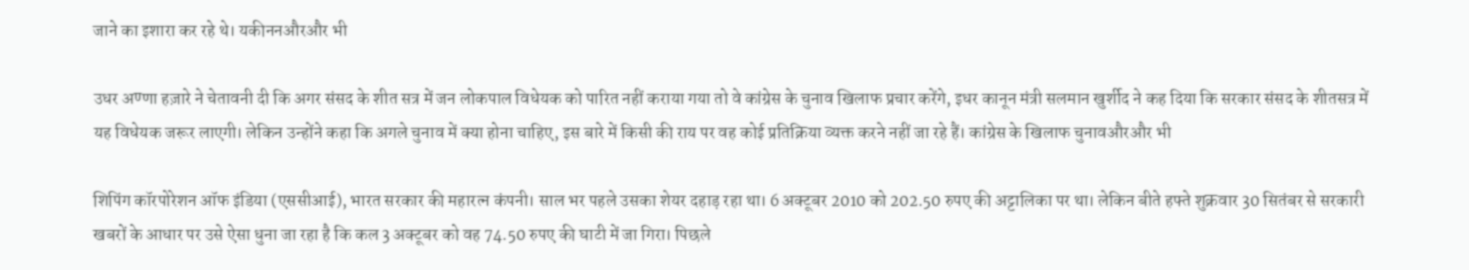जाने का इशारा कर रहे थे। यकीननऔरऔर भी

उधर अण्णा हज़ारे ने चेतावनी दी कि अगर संसद के शीत सत्र में जन लोकपाल विधेयक को पारित नहीं कराया गया तो वे कांग्रेस के चुनाव खिलाफ प्रचार करेंगे, इधर कानून मंत्री सलमान खुर्शीद ने कह दिया कि सरकार संसद के शीतसत्र में यह विधेयक जरूर लाएगी। लेकिन उन्होंने कहा कि अगले चुनाव में क्या होना चाहिए, इस बारे में किसी की राय पर वह कोई प्रतिक्रिया व्यक्त करने नहीं जा रहे हैं। कांग्रेस के खिलाफ चुनावऔरऔर भी

शिपिंग कॉरपोरेशन ऑफ इंडिया (एससीआई), भारत सरकार की महारत्न कंपनी। साल भर पहले उसका शेयर दहाड़ रहा था। 6 अक्टूबर 2010 को 202.50 रुपए की अट्टालिका पर था। लेकिन बीते हफ्ते शुक्रवार 30 सितंबर से सरकारी खबरों के आधार पर उसे ऐसा धुना जा रहा है कि कल 3 अक्टूबर को वह 74.50 रुपए की घाटी में जा गिरा। पिछले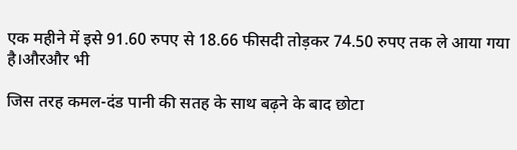एक महीने में इसे 91.60 रुपए से 18.66 फीसदी तोड़कर 74.50 रुपए तक ले आया गया है।औरऔर भी

जिस तरह कमल-दंड पानी की सतह के साथ बढ़ने के बाद छोटा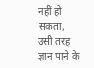नहीं हो सकता, उसी तरह ज्ञान पाने के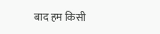बाद हम किसी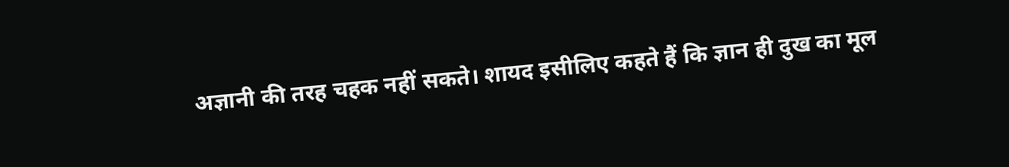अज्ञानी की तरह चहक नहीं सकते। शायद इसीलिए कहते हैं कि ज्ञान ही दुख का मूल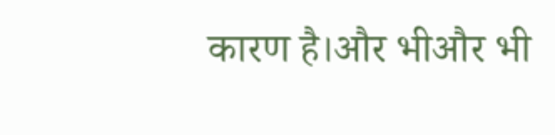कारण है।और भीऔर भी